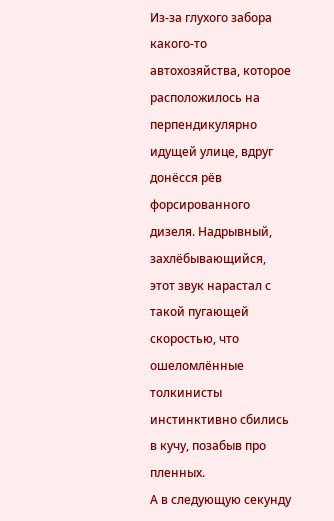Из-за глухого забора какого-то автохозяйства, которое расположилось на перпендикулярно идущей улице, вдруг донёсся рёв форсированного дизеля. Надрывный, захлёбывающийся, этот звук нарастал с такой пугающей скоростью, что ошеломлённые толкинисты инстинктивно сбились в кучу, позабыв про пленных.
А в следующую секунду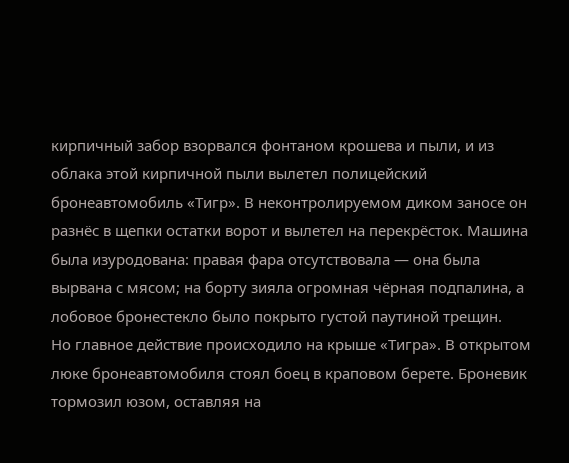кирпичный забор взорвался фонтаном крошева и пыли, и из облака этой кирпичной пыли вылетел полицейский бронеавтомобиль «Тигр». В неконтролируемом диком заносе он разнёс в щепки остатки ворот и вылетел на перекрёсток. Машина была изуродована: правая фара отсутствовала — она была вырвана с мясом; на борту зияла огромная чёрная подпалина, а лобовое бронестекло было покрыто густой паутиной трещин.
Но главное действие происходило на крыше «Тигра». В открытом люке бронеавтомобиля стоял боец в краповом берете. Броневик тормозил юзом, оставляя на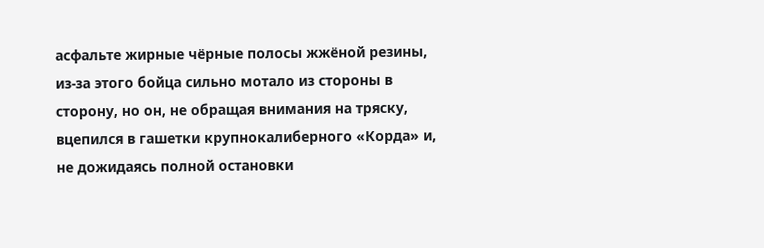асфальте жирные чёрные полосы жжёной резины, из-за этого бойца сильно мотало из стороны в сторону, но он, не обращая внимания на тряску, вцепился в гашетки крупнокалиберного «Корда» и, не дожидаясь полной остановки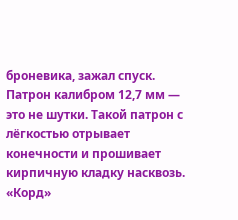броневика, зажал спуск.
Патрон калибром 12,7 мм — это не шутки. Такой патрон с лёгкостью отрывает конечности и прошивает кирпичную кладку насквозь. «Корд»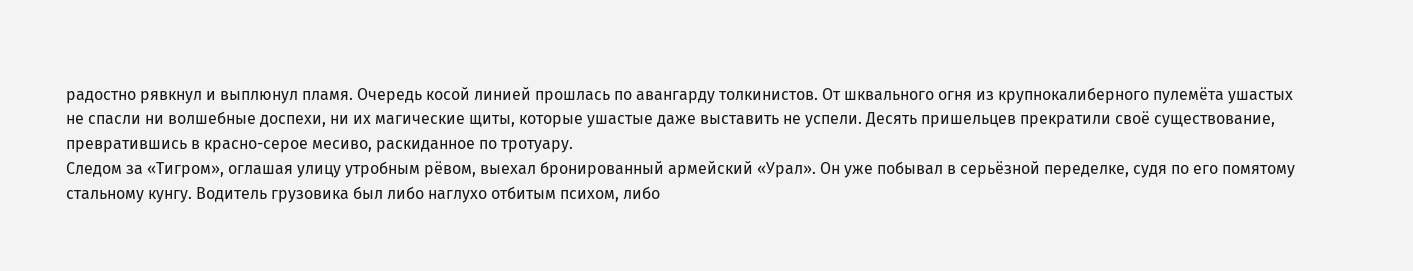радостно рявкнул и выплюнул пламя. Очередь косой линией прошлась по авангарду толкинистов. От шквального огня из крупнокалиберного пулемёта ушастых не спасли ни волшебные доспехи, ни их магические щиты, которые ушастые даже выставить не успели. Десять пришельцев прекратили своё существование, превратившись в красно-серое месиво, раскиданное по тротуару.
Следом за «Тигром», оглашая улицу утробным рёвом, выехал бронированный армейский «Урал». Он уже побывал в серьёзной переделке, судя по его помятому стальному кунгу. Водитель грузовика был либо наглухо отбитым психом, либо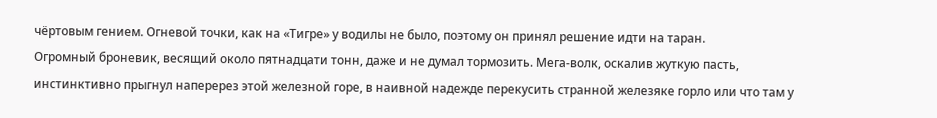чёртовым гением. Огневой точки, как на «Тигре» у водилы не было, поэтому он принял решение идти на таран.
Огромный броневик, весящий около пятнадцати тонн, даже и не думал тормозить. Мега-волк, оскалив жуткую пасть, инстинктивно прыгнул наперерез этой железной горе, в наивной надежде перекусить странной железяке горло или что там у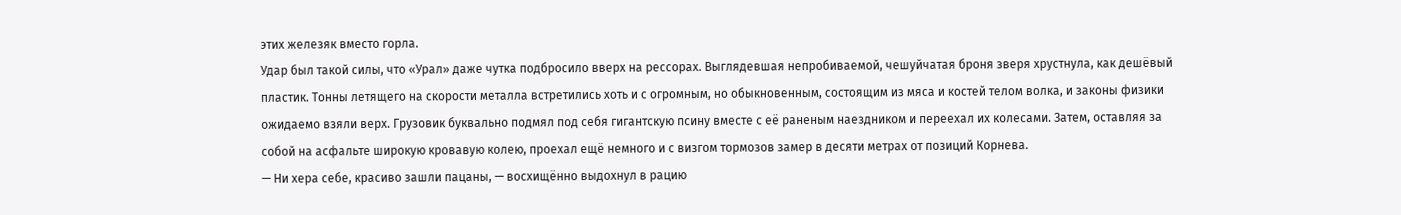этих железяк вместо горла.
Удар был такой силы, что «Урал» даже чутка подбросило вверх на рессорах. Выглядевшая непробиваемой, чешуйчатая броня зверя хрустнула, как дешёвый пластик. Тонны летящего на скорости металла встретились хоть и с огромным, но обыкновенным, состоящим из мяса и костей телом волка, и законы физики ожидаемо взяли верх. Грузовик буквально подмял под себя гигантскую псину вместе с её раненым наездником и переехал их колесами. Затем, оставляя за собой на асфальте широкую кровавую колею, проехал ещё немного и с визгом тормозов замер в десяти метрах от позиций Корнева.
— Ни хера себе, красиво зашли пацаны, — восхищённо выдохнул в рацию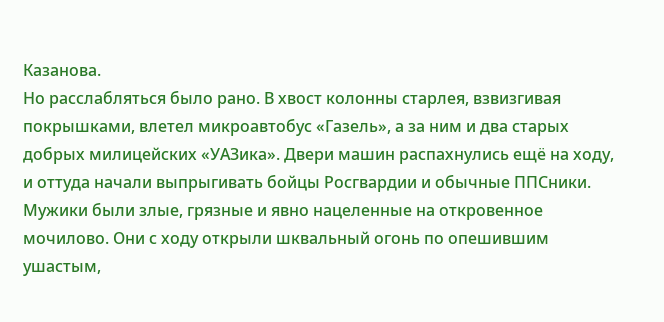Казанова.
Но расслабляться было рано. В хвост колонны старлея, взвизгивая покрышками, влетел микроавтобус «Газель», а за ним и два старых добрых милицейских «УАЗика». Двери машин распахнулись ещё на ходу, и оттуда начали выпрыгивать бойцы Росгвардии и обычные ППСники. Мужики были злые, грязные и явно нацеленные на откровенное мочилово. Они с ходу открыли шквальный огонь по опешившим ушастым,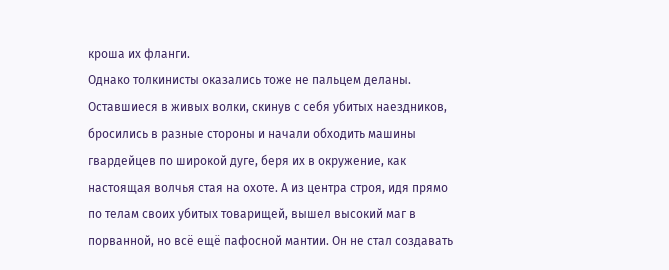кроша их фланги.
Однако толкинисты оказались тоже не пальцем деланы. Оставшиеся в живых волки, скинув с себя убитых наездников, бросились в разные стороны и начали обходить машины гвардейцев по широкой дуге, беря их в окружение, как настоящая волчья стая на охоте. А из центра строя, идя прямо по телам своих убитых товарищей, вышел высокий маг в порванной, но всё ещё пафосной мантии. Он не стал создавать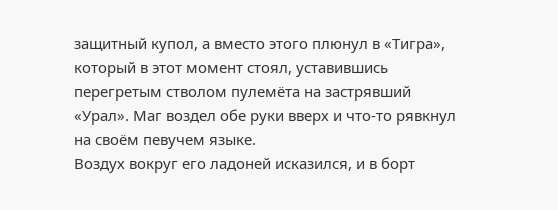защитный купол, а вместо этого плюнул в «Тигра», который в этот момент стоял, уставившись перегретым стволом пулемёта на застрявший «Урал». Маг воздел обе руки вверх и что-то рявкнул на своём певучем языке.
Воздух вокруг его ладоней исказился, и в борт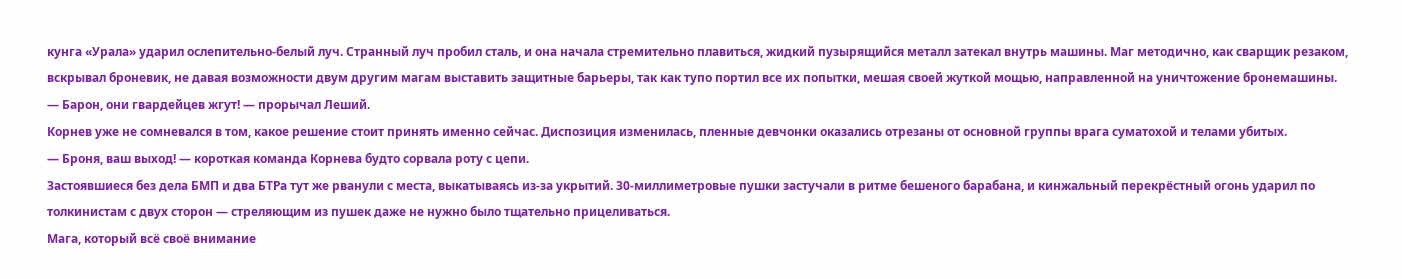кунга «Урала» ударил ослепительно-белый луч. Странный луч пробил сталь, и она начала стремительно плавиться, жидкий пузырящийся металл затекал внутрь машины. Маг методично, как сварщик резаком, вскрывал броневик, не давая возможности двум другим магам выставить защитные барьеры, так как тупо портил все их попытки, мешая своей жуткой мощью, направленной на уничтожение бронемашины.
— Барон, они гвардейцев жгут! — прорычал Леший.
Корнев уже не сомневался в том, какое решение стоит принять именно сейчас. Диспозиция изменилась, пленные девчонки оказались отрезаны от основной группы врага суматохой и телами убитых.
— Броня, ваш выход! — короткая команда Корнева будто сорвала роту с цепи.
Застоявшиеся без дела БМП и два БТРа тут же рванули с места, выкатываясь из-за укрытий. 30-миллиметровые пушки застучали в ритме бешеного барабана, и кинжальный перекрёстный огонь ударил по толкинистам с двух сторон — стреляющим из пушек даже не нужно было тщательно прицеливаться.
Мага, который всё своё внимание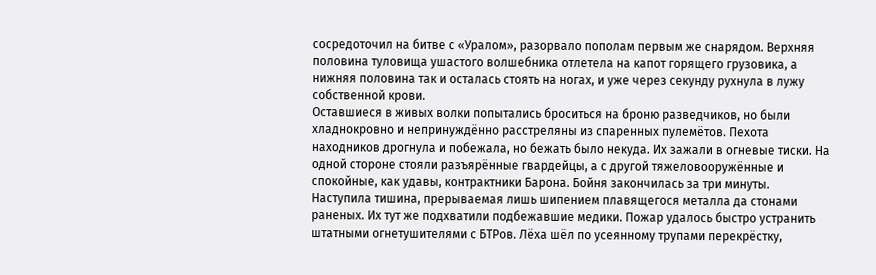сосредоточил на битве с «Уралом», разорвало пополам первым же снарядом. Верхняя половина туловища ушастого волшебника отлетела на капот горящего грузовика, а нижняя половина так и осталась стоять на ногах, и уже через секунду рухнула в лужу собственной крови.
Оставшиеся в живых волки попытались броситься на броню разведчиков, но были хладнокровно и непринуждённо расстреляны из спаренных пулемётов. Пехота находников дрогнула и побежала, но бежать было некуда. Их зажали в огневые тиски. На одной стороне стояли разъярённые гвардейцы, а с другой тяжеловооружённые и спокойные, как удавы, контрактники Барона. Бойня закончилась за три минуты.
Наступила тишина, прерываемая лишь шипением плавящегося металла да стонами раненых. Их тут же подхватили подбежавшие медики. Пожар удалось быстро устранить штатными огнетушителями с БТРов. Лёха шёл по усеянному трупами перекрёстку,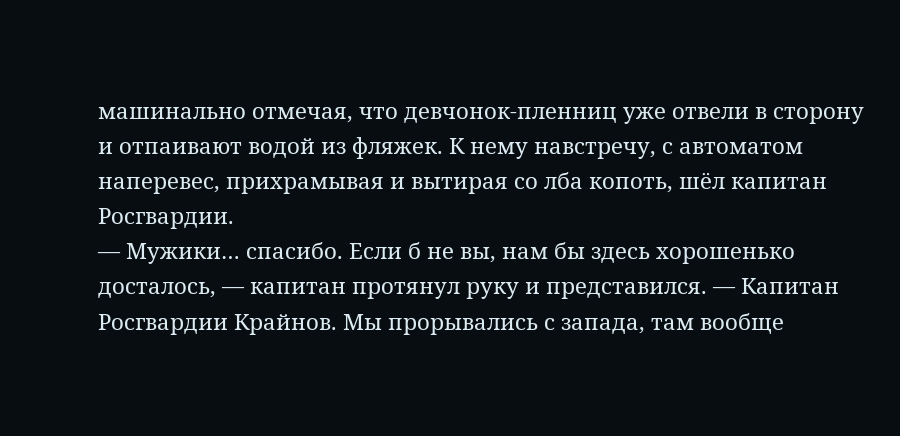машинально отмечая, что девчонок-пленниц уже отвели в сторону и отпаивают водой из фляжек. К нему навстречу, с автоматом наперевес, прихрамывая и вытирая со лба копоть, шёл капитан Росгвардии.
— Мужики… спасибо. Если б не вы, нам бы здесь хорошенько досталось, — капитан протянул руку и представился. — Капитан Росгвардии Крайнов. Мы прорывались с запада, там вообще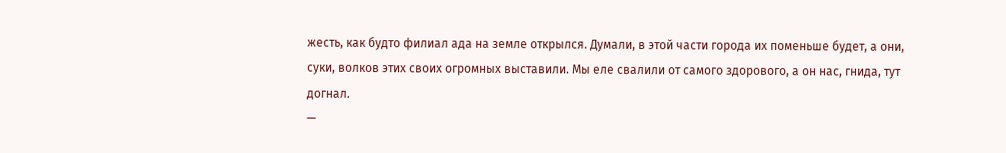жесть, как будто филиал ада на земле открылся. Думали, в этой части города их поменьше будет, а они, суки, волков этих своих огромных выставили. Мы еле свалили от самого здорового, а он нас, гнида, тут догнал.
—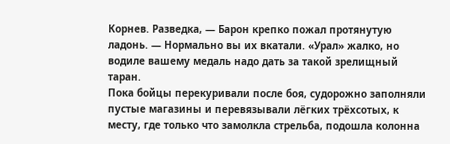Корнев. Разведка, — Барон крепко пожал протянутую ладонь. — Нормально вы их вкатали. «Урал» жалко, но водиле вашему медаль надо дать за такой зрелищный таран.
Пока бойцы перекуривали после боя, судорожно заполняли пустые магазины и перевязывали лёгких трёхсотых, к месту, где только что замолкла стрельба, подошла колонна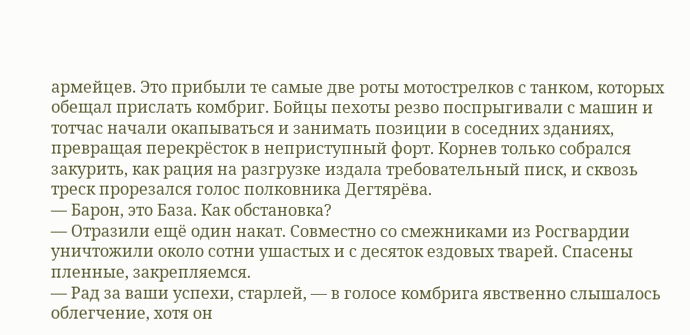армейцев. Это прибыли те самые две роты мотострелков с танком, которых обещал прислать комбриг. Бойцы пехоты резво поспрыгивали с машин и тотчас начали окапываться и занимать позиции в соседних зданиях, превращая перекрёсток в неприступный форт. Корнев только собрался закурить, как рация на разгрузке издала требовательный писк, и сквозь треск прорезался голос полковника Дегтярёва.
— Барон, это База. Как обстановка?
— Отразили ещё один накат. Совместно со смежниками из Росгвардии уничтожили около сотни ушастых и с десяток ездовых тварей. Спасены пленные, закрепляемся.
— Рад за ваши успехи, старлей, — в голосе комбрига явственно слышалось облегчение, хотя он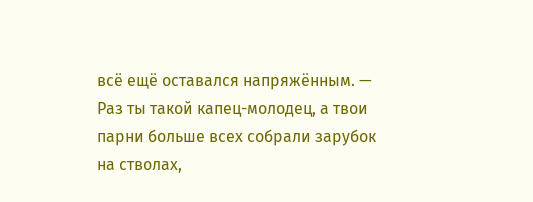всё ещё оставался напряжённым. — Раз ты такой капец-молодец, а твои парни больше всех собрали зарубок на стволах,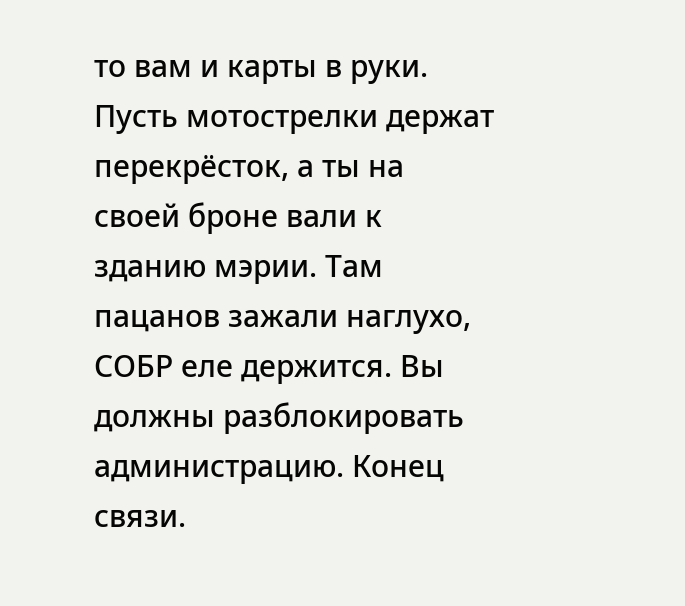то вам и карты в руки. Пусть мотострелки держат перекрёсток, а ты на своей броне вали к зданию мэрии. Там пацанов зажали наглухо, СОБР еле держится. Вы должны разблокировать администрацию. Конец связи.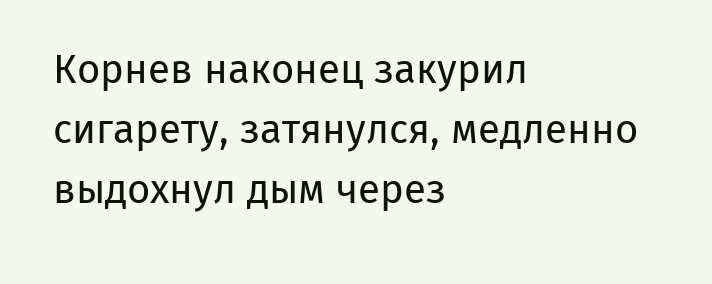Корнев наконец закурил сигарету, затянулся, медленно выдохнул дым через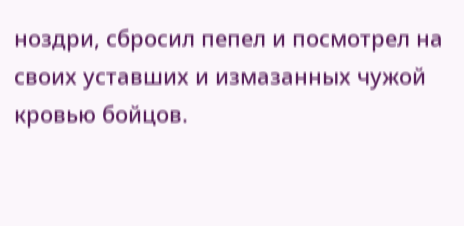ноздри, сбросил пепел и посмотрел на своих уставших и измазанных чужой кровью бойцов.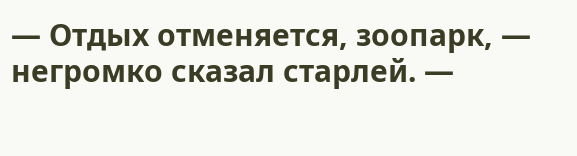— Отдых отменяется, зоопарк, — негромко сказал старлей. —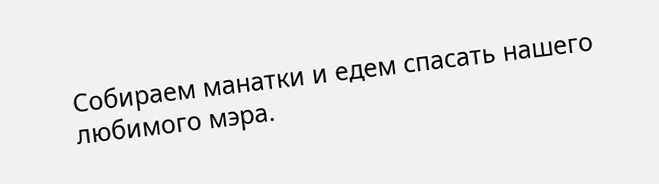Собираем манатки и едем спасать нашего любимого мэра.